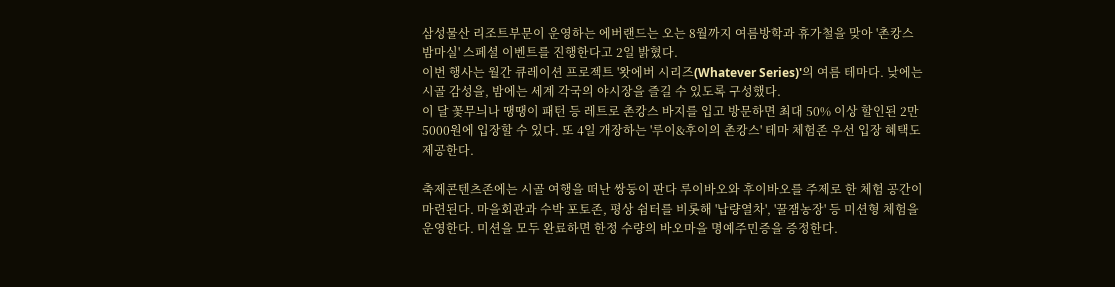삼성물산 리조트부문이 운영하는 에버랜드는 오는 8월까지 여름방학과 휴가철을 맞아 '촌캉스 밤마실' 스페셜 이벤트를 진행한다고 2일 밝혔다.
이번 행사는 월간 큐레이션 프로젝트 '왓에버 시리즈(Whatever Series)'의 여름 테마다. 낮에는 시골 감성을, 밤에는 세계 각국의 야시장을 즐길 수 있도록 구성했다.
이 달 꽃무늬나 땡땡이 패턴 등 레트로 촌캉스 바지를 입고 방문하면 최대 50% 이상 할인된 2만5000원에 입장할 수 있다. 또 4일 개장하는 '루이&후이의 촌캉스' 테마 체험존 우선 입장 혜택도 제공한다.

축제콘텐츠존에는 시골 여행을 떠난 쌍둥이 판다 루이바오와 후이바오를 주제로 한 체험 공간이 마련된다. 마을회관과 수박 포토존, 평상 쉼터를 비롯해 '납량열차', '꿀잼농장' 등 미션형 체험을 운영한다. 미션을 모두 완료하면 한정 수량의 바오마을 명예주민증을 증정한다.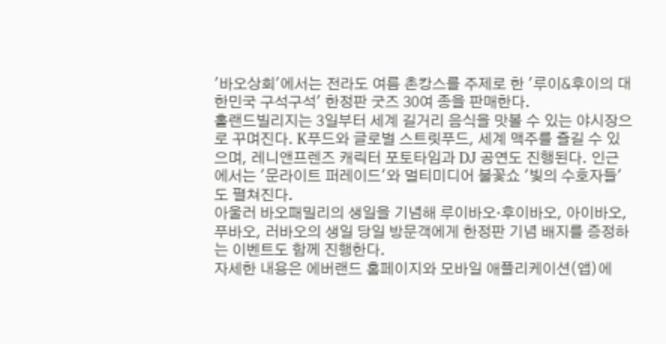'바오상회'에서는 전라도 여름 촌캉스를 주제로 한 '루이&후이의 대한민국 구석구석' 한정판 굿즈 30여 종을 판매한다.
홀랜드빌리지는 3일부터 세계 길거리 음식을 맛볼 수 있는 야시장으로 꾸며진다. K푸드와 글로벌 스트릿푸드, 세계 맥주를 즐길 수 있으며, 레니앤프렌즈 캐릭터 포토타임과 DJ 공연도 진행된다. 인근에서는 '문라이트 퍼레이드'와 멀티미디어 불꽃쇼 '빛의 수호자들'도 펼쳐진다.
아울러 바오패밀리의 생일을 기념해 루이바오·후이바오, 아이바오, 푸바오, 러바오의 생일 당일 방문객에게 한정판 기념 배지를 증정하는 이벤트도 함께 진행한다.
자세한 내용은 에버랜드 홈페이지와 모바일 애플리케이션(앱)에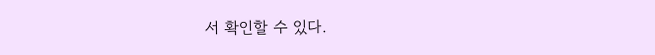서 확인할 수 있다.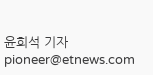윤희석 기자 pioneer@etnews.com